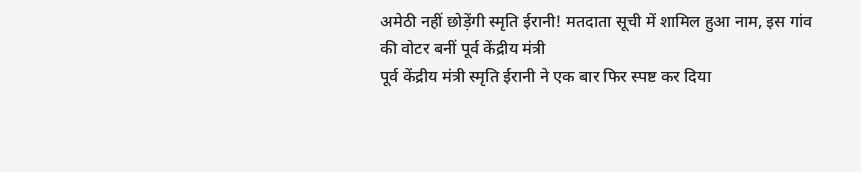अमेठी नहीं छोड़ेंगी स्मृति ईरानी! मतदाता सूची में शामिल हुआ नाम, इस गांव की वोटर बनीं पूर्व केंद्रीय मंत्री
पूर्व केंद्रीय मंत्री स्मृति ईरानी ने एक बार फिर स्पष्ट कर दिया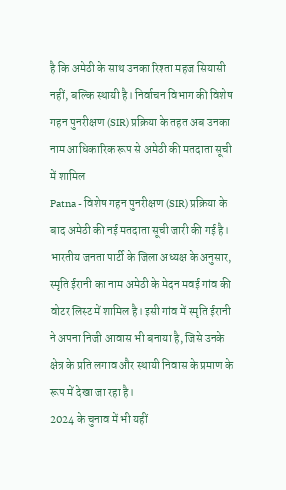है कि अमेठी के साथ उनका रिश्ता महज सियासी नहीं, बल्कि स्थायी है। निर्वाचन विभाग की विशेष गहन पुनरीक्षण (SIR) प्रक्रिया के तहत अब उनका नाम आधिकारिक रूप से अमेठी की मतदाता सूची में शामिल
Patna - विशेष गहन पुनरीक्षण (SIR) प्रक्रिया के बाद अमेठी की नई मतदाता सूची जारी की गई है। भारतीय जनता पार्टी के जिला अध्यक्ष के अनुसार, स्मृति ईरानी का नाम अमेठी के मेदन मवई गांव की वोटर लिस्ट में शामिल है। इसी गांव में स्मृति ईरानी ने अपना निजी आवास भी बनाया है, जिसे उनके क्षेत्र के प्रति लगाव और स्थायी निवास के प्रमाण के रूप में देखा जा रहा है।
2024 के चुनाव में भी यहीं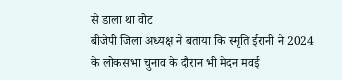से डाला था वोट
बीजेपी जिला अध्यक्ष ने बताया कि स्मृति ईरानी ने 2024 के लोकसभा चुनाव के दौरान भी मेदन मवई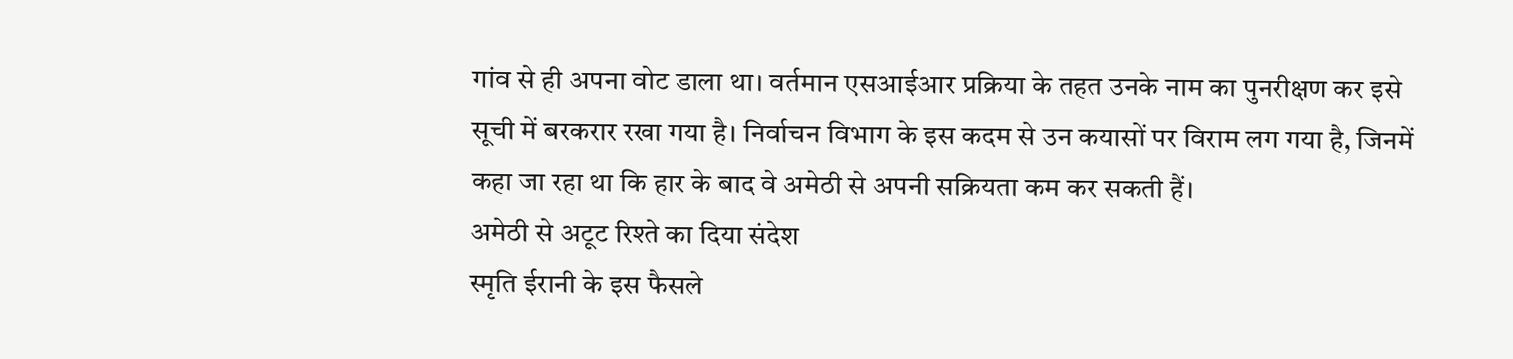गांव से ही अपना वोट डाला था। वर्तमान एसआईआर प्रक्रिया के तहत उनके नाम का पुनरीक्षण कर इसे सूची में बरकरार रखा गया है। निर्वाचन विभाग के इस कदम से उन कयासों पर विराम लग गया है, जिनमें कहा जा रहा था कि हार के बाद वे अमेठी से अपनी सक्रियता कम कर सकती हैं।
अमेठी से अटूट रिश्ते का दिया संदेश
स्मृति ईरानी के इस फैसले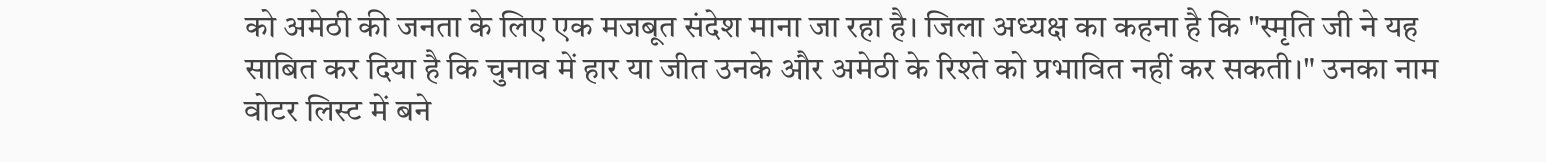को अमेठी की जनता के लिए एक मजबूत संदेश माना जा रहा है। जिला अध्यक्ष का कहना है कि "स्मृति जी ने यह साबित कर दिया है कि चुनाव में हार या जीत उनके और अमेठी के रिश्ते को प्रभावित नहीं कर सकती।" उनका नाम वोटर लिस्ट में बने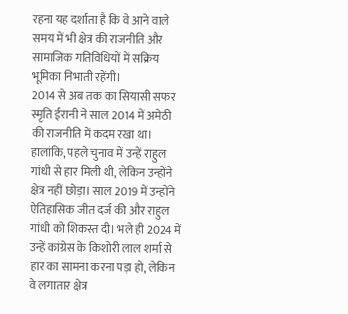रहना यह दर्शाता है कि वे आने वाले समय में भी क्षेत्र की राजनीति और सामाजिक गतिविधियों में सक्रिय भूमिका निभाती रहेंगी।
2014 से अब तक का सियासी सफर
स्मृति ईरानी ने साल 2014 में अमेठी की राजनीति में कदम रखा था। हालांकि, पहले चुनाव में उन्हें राहुल गांधी से हार मिली थी, लेकिन उन्होंने क्षेत्र नहीं छोड़ा। साल 2019 में उन्होंने ऐतिहासिक जीत दर्ज की और राहुल गांधी को शिकस्त दी। भले ही 2024 में उन्हें कांग्रेस के किशोरी लाल शर्मा से हार का सामना करना पड़ा हो, लेकिन वे लगातार क्षेत्र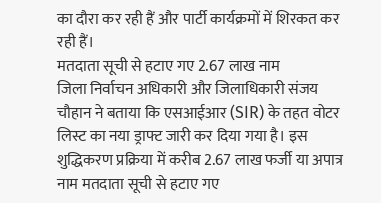का दौरा कर रही हैं और पार्टी कार्यक्रमों में शिरकत कर रही हैं।
मतदाता सूची से हटाए गए 2.67 लाख नाम
जिला निर्वाचन अधिकारी और जिलाधिकारी संजय चौहान ने बताया कि एसआईआर (SIR) के तहत वोटर लिस्ट का नया ड्राफ्ट जारी कर दिया गया है। इस शुद्धिकरण प्रक्रिया में करीब 2.67 लाख फर्जी या अपात्र नाम मतदाता सूची से हटाए गए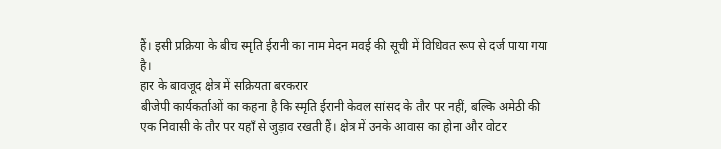हैं। इसी प्रक्रिया के बीच स्मृति ईरानी का नाम मेदन मवई की सूची में विधिवत रूप से दर्ज पाया गया है।
हार के बावजूद क्षेत्र में सक्रियता बरकरार
बीजेपी कार्यकर्ताओं का कहना है कि स्मृति ईरानी केवल सांसद के तौर पर नहीं, बल्कि अमेठी की एक निवासी के तौर पर यहाँ से जुड़ाव रखती हैं। क्षेत्र में उनके आवास का होना और वोटर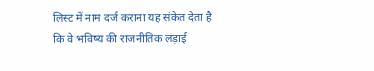लिस्ट में नाम दर्ज कराना यह संकेत देता है कि वे भविष्य की राजनीतिक लड़ाई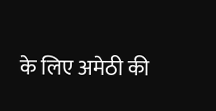के लिए अमेठी की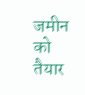जमीन को तैयार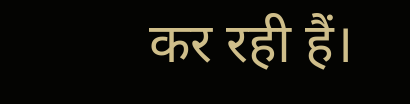कर रही हैं।